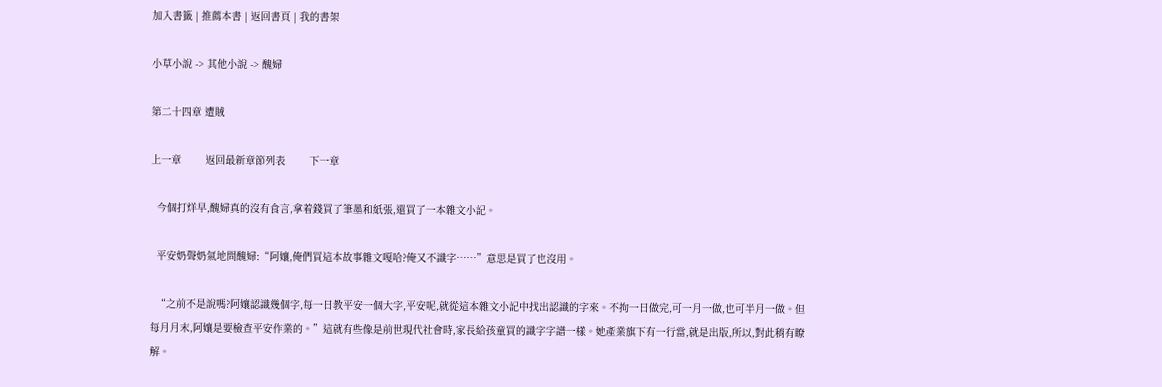加入書籤 | 推薦本書 | 返回書頁 | 我的書架

小草小說 -> 其他小說 -> 醜婦

第二十四章 遭賊

上一章        返回最新章節列表        下一章

  今個打烊早,醜婦真的沒有食言,拿着錢買了筆墨和紙張,還買了一本雜文小記。

  平安奶聲奶氣地問醜婦:“阿孃,俺們買這本故事雜文嘎哈?俺又不識字……”意思是買了也沒用。

  “之前不是說嗎?阿孃認識幾個字,每一日教平安一個大字,平安呢,就從這本雜文小記中找出認識的字來。不拘一日做完,可一月一做,也可半月一做。但每月月末,阿孃是要檢查平安作業的。”這就有些像是前世現代社會時,家長給孩童買的識字字譜一樣。她產業旗下有一行當,就是出版,所以,對此稍有瞭解。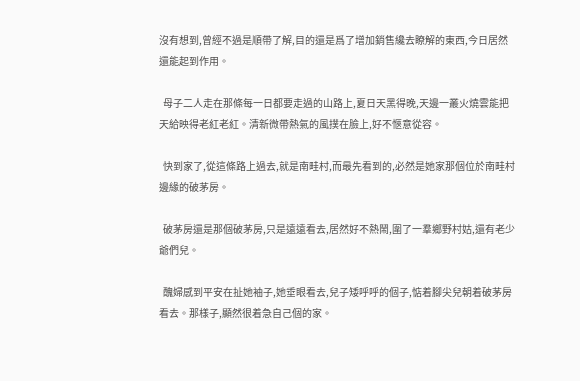沒有想到,曾經不過是順帶了解,目的還是爲了增加銷售纔去瞭解的東西,今日居然還能起到作用。

  母子二人走在那條每一日都要走過的山路上,夏日天黑得晚,天邊一叢火燒雲能把天給映得老紅老紅。清新微帶熱氣的風撲在臉上,好不愜意從容。

  快到家了,從這條路上過去,就是南畦村,而最先看到的,必然是她家那個位於南畦村邊緣的破茅房。

  破茅房還是那個破茅房,只是遠遠看去,居然好不熱鬧,圍了一羣鄉野村姑,還有老少爺們兒。

  醜婦感到平安在扯她袖子,她垂眼看去,兒子矮呼呼的個子,惦着腳尖兒朝着破茅房看去。那樣子,顯然很着急自己個的家。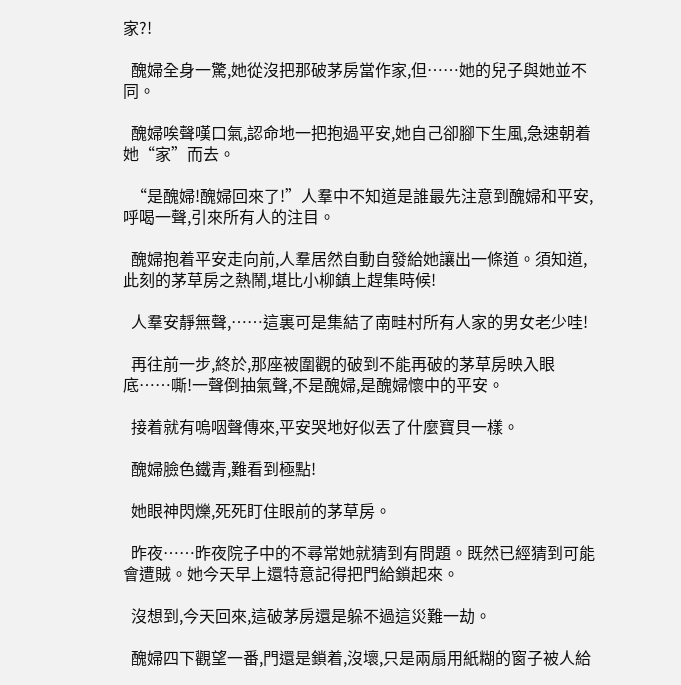家?!

  醜婦全身一驚,她從沒把那破茅房當作家,但……她的兒子與她並不同。

  醜婦唉聲嘆口氣,認命地一把抱過平安,她自己卻腳下生風,急速朝着她“家”而去。

  “是醜婦!醜婦回來了!”人羣中不知道是誰最先注意到醜婦和平安,呼喝一聲,引來所有人的注目。

  醜婦抱着平安走向前,人羣居然自動自發給她讓出一條道。須知道,此刻的茅草房之熱鬧,堪比小柳鎮上趕集時候!

  人羣安靜無聲,……這裏可是集結了南畦村所有人家的男女老少哇!

  再往前一步,終於,那座被圍觀的破到不能再破的茅草房映入眼底……嘶!一聲倒抽氣聲,不是醜婦,是醜婦懷中的平安。

  接着就有嗚咽聲傳來,平安哭地好似丟了什麼寶貝一樣。

  醜婦臉色鐵青,難看到極點!

  她眼神閃爍,死死盯住眼前的茅草房。

  昨夜……昨夜院子中的不尋常她就猜到有問題。既然已經猜到可能會遭賊。她今天早上還特意記得把門給鎖起來。

  沒想到,今天回來,這破茅房還是躲不過這災難一劫。

  醜婦四下觀望一番,門還是鎖着,沒壞,只是兩扇用紙糊的窗子被人給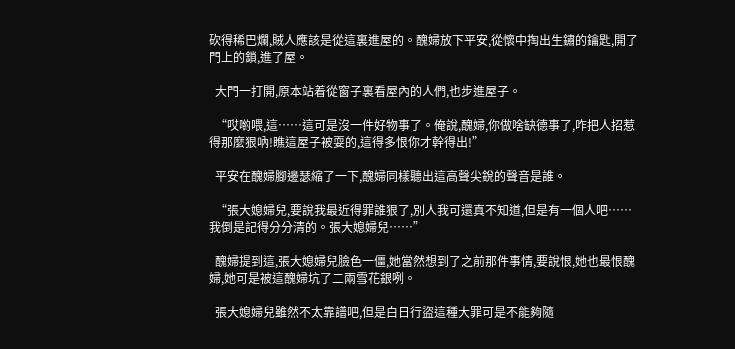砍得稀巴爛,賊人應該是從這裏進屋的。醜婦放下平安,從懷中掏出生鏽的鑰匙,開了門上的鎖,進了屋。

  大門一打開,原本站着從窗子裏看屋內的人們,也步進屋子。

  “哎喲喂,這……這可是沒一件好物事了。俺說,醜婦,你做啥缺德事了,咋把人招惹得那麼狠吶!瞧這屋子被耍的,這得多恨你才幹得出!”

  平安在醜婦腳邊瑟縮了一下,醜婦同樣聽出這高聲尖銳的聲音是誰。

  “張大媳婦兒,要說我最近得罪誰狠了,別人我可還真不知道,但是有一個人吧……我倒是記得分分清的。張大媳婦兒……”

  醜婦提到這,張大媳婦兒臉色一僵,她當然想到了之前那件事情,要說恨,她也最恨醜婦,她可是被這醜婦坑了二兩雪花銀咧。

  張大媳婦兒雖然不太靠譜吧,但是白日行盜這種大罪可是不能夠隨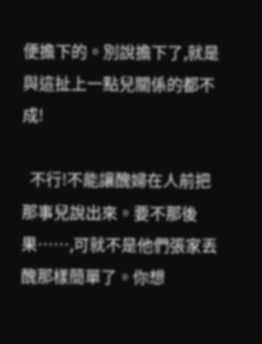便擔下的。別說擔下了,就是與這扯上一點兒關係的都不成!

  不行!不能讓醜婦在人前把那事兒說出來。要不那後果……,可就不是他們張家丟醜那樣簡單了。你想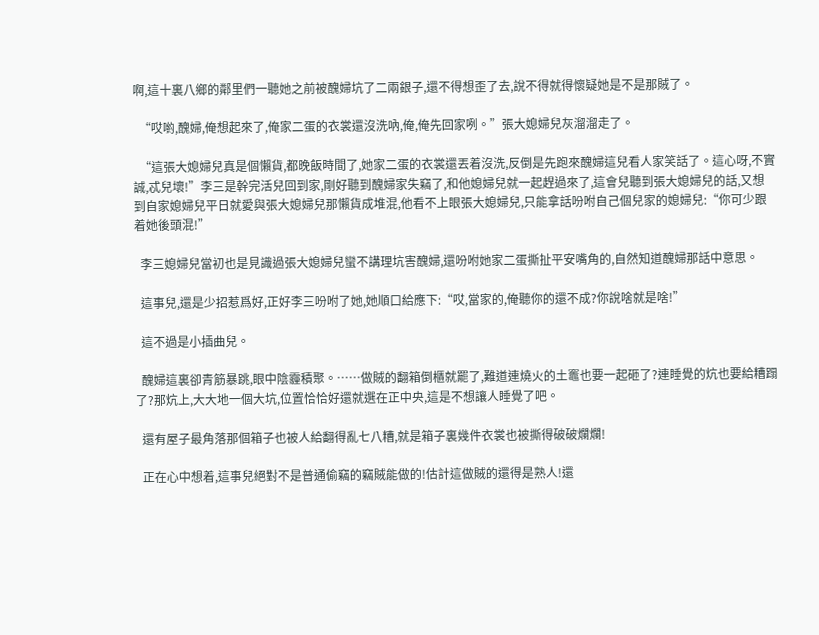啊,這十裏八鄉的鄰里們一聽她之前被醜婦坑了二兩銀子,還不得想歪了去,說不得就得懷疑她是不是那賊了。

  “哎喲,醜婦,俺想起來了,俺家二蛋的衣裳還沒洗吶,俺,俺先回家咧。”張大媳婦兒灰溜溜走了。

  “這張大媳婦兒真是個懶貨,都晚飯時間了,她家二蛋的衣裳還丟着沒洗,反倒是先跑來醜婦這兒看人家笑話了。這心呀,不實誠,忒兒壞!”李三是幹完活兒回到家,剛好聽到醜婦家失竊了,和他媳婦兒就一起趕過來了,這會兒聽到張大媳婦兒的話,又想到自家媳婦兒平日就愛與張大媳婦兒那懶貨成堆混,他看不上眼張大媳婦兒,只能拿話吩咐自己個兒家的媳婦兒:“你可少跟着她後頭混!”

  李三媳婦兒當初也是見識過張大媳婦兒蠻不講理坑害醜婦,還吩咐她家二蛋撕扯平安嘴角的,自然知道醜婦那話中意思。

  這事兒,還是少招惹爲好,正好李三吩咐了她,她順口給應下:“哎,當家的,俺聽你的還不成?你說啥就是啥!”

  這不過是小插曲兒。

  醜婦這裏卻青筋暴跳,眼中陰霾積聚。……做賊的翻箱倒櫃就罷了,難道連燒火的土竈也要一起砸了?連睡覺的炕也要給糟蹋了?那炕上,大大地一個大坑,位置恰恰好還就選在正中央,這是不想讓人睡覺了吧。

  還有屋子最角落那個箱子也被人給翻得亂七八糟,就是箱子裏幾件衣裳也被撕得破破爛爛!

  正在心中想着,這事兒絕對不是普通偷竊的竊賊能做的!估計這做賊的還得是熟人!還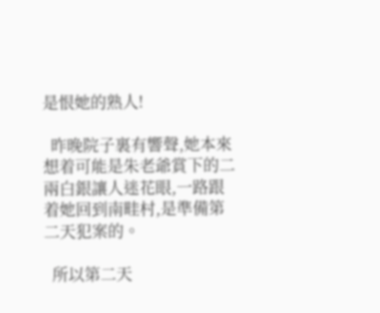是恨她的熟人!

  昨晚院子裏有響聲,她本來想着可能是朱老爺賞下的二兩白銀讓人迷花眼,一路跟着她回到南畦村,是準備第二天犯案的。

  所以第二天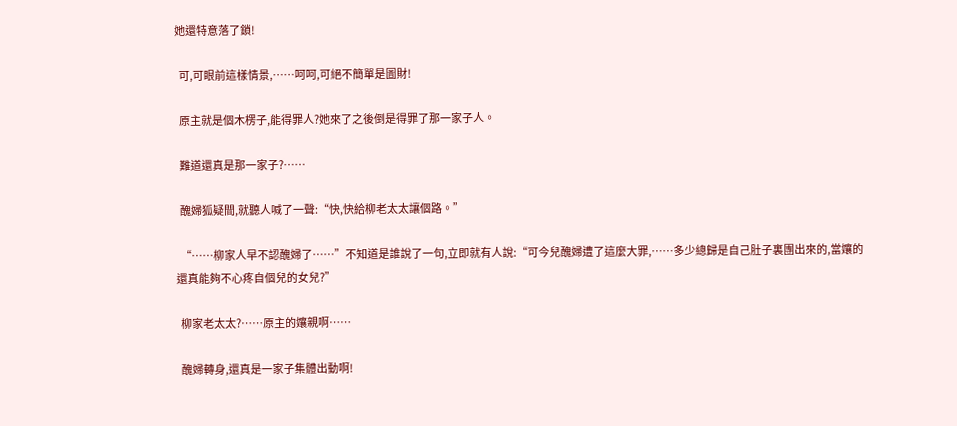她還特意落了鎖!

  可,可眼前這樣情景,……呵呵,可絕不簡單是圖財!

  原主就是個木楞子,能得罪人?她來了之後倒是得罪了那一家子人。

  難道還真是那一家子?……

  醜婦狐疑間,就聽人喊了一聲:“快,快給柳老太太讓個路。”

  “……柳家人早不認醜婦了……”不知道是誰說了一句,立即就有人說:“可今兒醜婦遭了這麼大罪,……多少總歸是自己肚子裏團出來的,當孃的還真能夠不心疼自個兒的女兒?”

  柳家老太太?……原主的孃親啊……

  醜婦轉身,還真是一家子集體出動啊!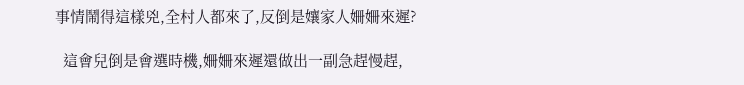事情鬧得這樣兇,全村人都來了,反倒是孃家人姍姍來遲?

  這會兒倒是會選時機,姍姍來遲還做出一副急趕慢趕,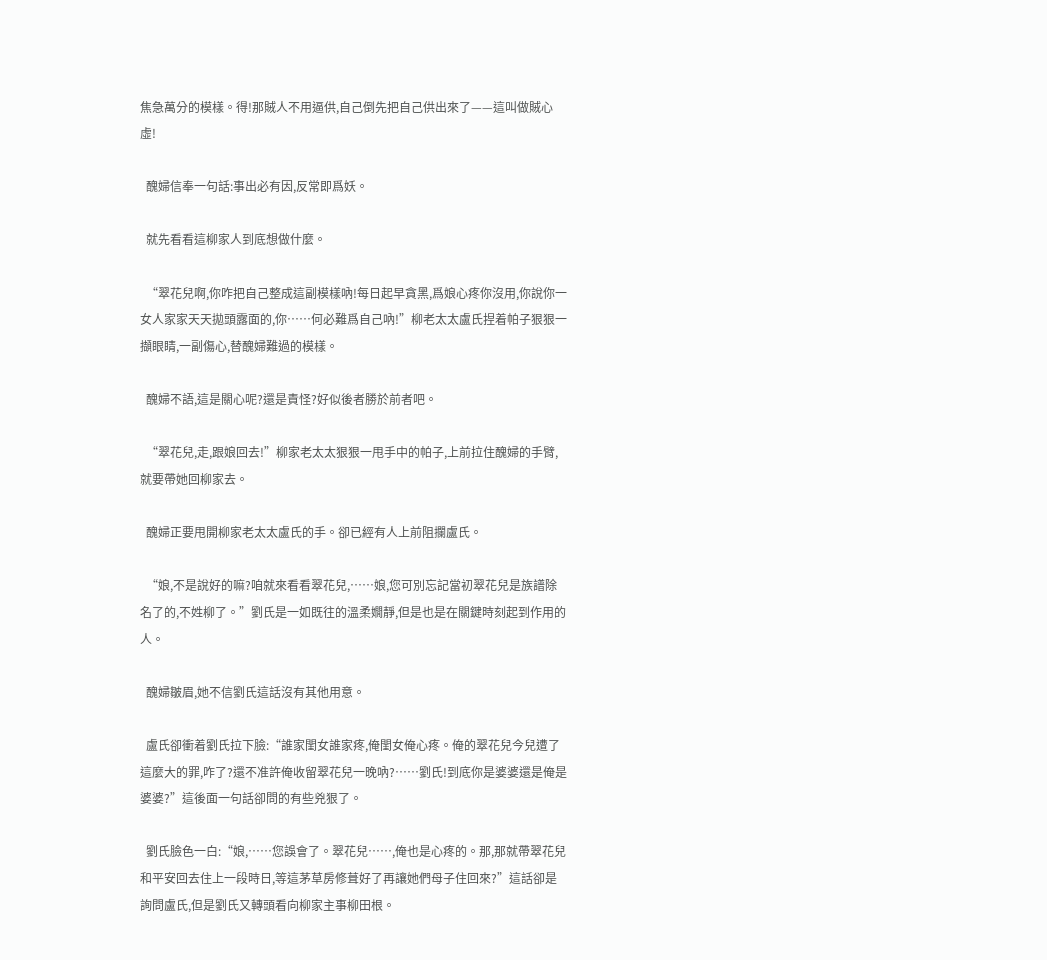焦急萬分的模樣。得!那賊人不用逼供,自己倒先把自己供出來了——這叫做賊心虛!

  醜婦信奉一句話:事出必有因,反常即爲妖。

  就先看看這柳家人到底想做什麼。

  “翠花兒啊,你咋把自己整成這副模樣吶!每日起早貪黑,爲娘心疼你沒用,你說你一女人家家天天拋頭露面的,你……何必難爲自己吶!”柳老太太盧氏捏着帕子狠狠一擷眼睛,一副傷心,替醜婦難過的模樣。

  醜婦不語,這是關心呢?還是責怪?好似後者勝於前者吧。

  “翠花兒,走,跟娘回去!”柳家老太太狠狠一甩手中的帕子,上前拉住醜婦的手臂,就要帶她回柳家去。

  醜婦正要甩開柳家老太太盧氏的手。卻已經有人上前阻攔盧氏。

  “娘,不是說好的嘛?咱就來看看翠花兒,……娘,您可別忘記當初翠花兒是族譜除名了的,不姓柳了。”劉氏是一如既往的溫柔嫺靜,但是也是在關鍵時刻起到作用的人。

  醜婦皺眉,她不信劉氏這話沒有其他用意。

  盧氏卻衝着劉氏拉下臉:“誰家閨女誰家疼,俺閨女俺心疼。俺的翠花兒今兒遭了這麼大的罪,咋了?還不准許俺收留翠花兒一晚吶?……劉氏!到底你是婆婆還是俺是婆婆?”這後面一句話卻問的有些兇狠了。

  劉氏臉色一白:“娘,……您誤會了。翠花兒……,俺也是心疼的。那,那就帶翠花兒和平安回去住上一段時日,等這茅草房修葺好了再讓她們母子住回來?”這話卻是詢問盧氏,但是劉氏又轉頭看向柳家主事柳田根。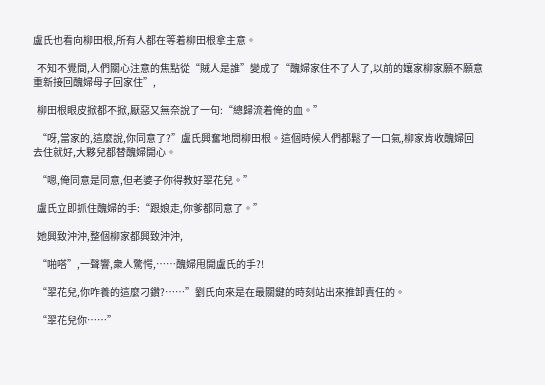盧氏也看向柳田根,所有人都在等着柳田根拿主意。

  不知不覺間,人們關心注意的焦點從“賊人是誰”變成了“醜婦家住不了人了,以前的孃家柳家願不願意重新接回醜婦母子回家住”,

  柳田根眼皮掀都不掀,厭惡又無奈說了一句:“總歸流着俺的血。”

  “呀,當家的,這麼說,你同意了?”盧氏興奮地問柳田根。這個時候人們都鬆了一口氣,柳家肯收醜婦回去住就好,大夥兒都替醜婦開心。

  “嗯,俺同意是同意,但老婆子你得教好翠花兒。”

  盧氏立即抓住醜婦的手:“跟娘走,你爹都同意了。”

  她興致沖沖,整個柳家都興致沖沖,

  “啪嗒”,一聲響,衆人驚愕,……醜婦甩開盧氏的手?!

  “翠花兒,你咋養的這麼刁鑽?……”劉氏向來是在最關鍵的時刻站出來推卸責任的。

  “翠花兒你……”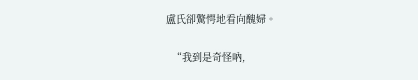盧氏卻驚愕地看向醜婦。

  “我到是奇怪吶,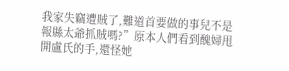我家失竊遭賊了,難道首要做的事兒不是報縣太爺抓賊嗎?”原本人們看到醜婦甩開盧氏的手,還怪她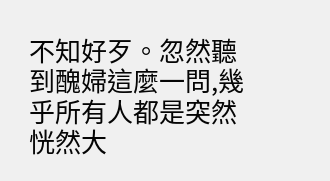不知好歹。忽然聽到醜婦這麼一問,幾乎所有人都是突然恍然大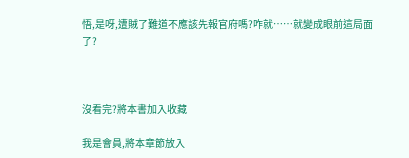悟,是呀,遭賊了難道不應該先報官府嗎?咋就……就變成眼前這局面了?



沒看完?將本書加入收藏

我是會員,將本章節放入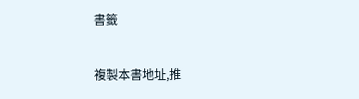書籤

複製本書地址,推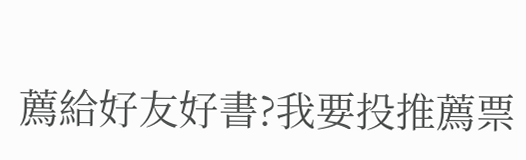薦給好友好書?我要投推薦票